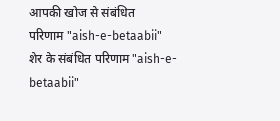आपकी खोज से संबंधित
परिणाम "aish-e-betaabii"
शेर के संबंधित परिणाम "aish-e-betaabii"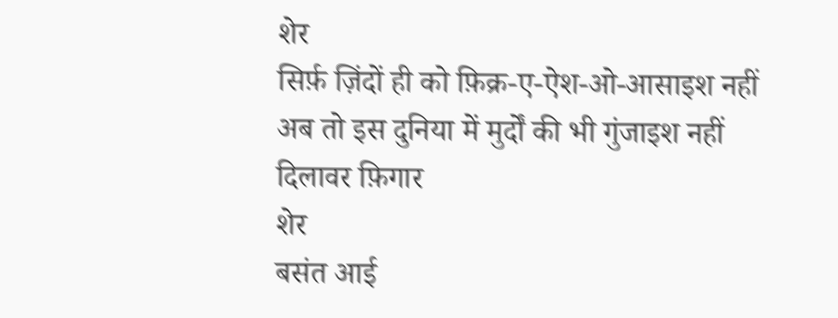शेर
सिर्फ़ ज़िंदों ही को फ़िक्र-ए-ऐश-ओ-आसाइश नहीं
अब तो इस दुनिया में मुर्दों की भी गुंजाइश नहीं
दिलावर फ़िगार
शेर
बसंत आई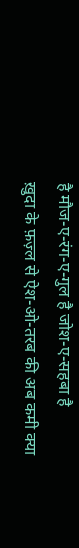है मौज-ए-रंग-ए-गुल है जोश-ए-सहबा है
ख़ुदा के फ़ज़्ल से ऐश-ओ-तरब की अब कमी क्या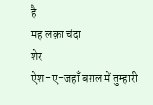है
मह लक़ा चंदा
शेर
ऐश-ए-जहाँ बग़ल में तुम्हारी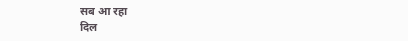सब आ रहा
दिल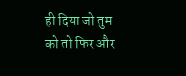ही दिया जो तुम को तो फिर और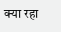क्या रहा